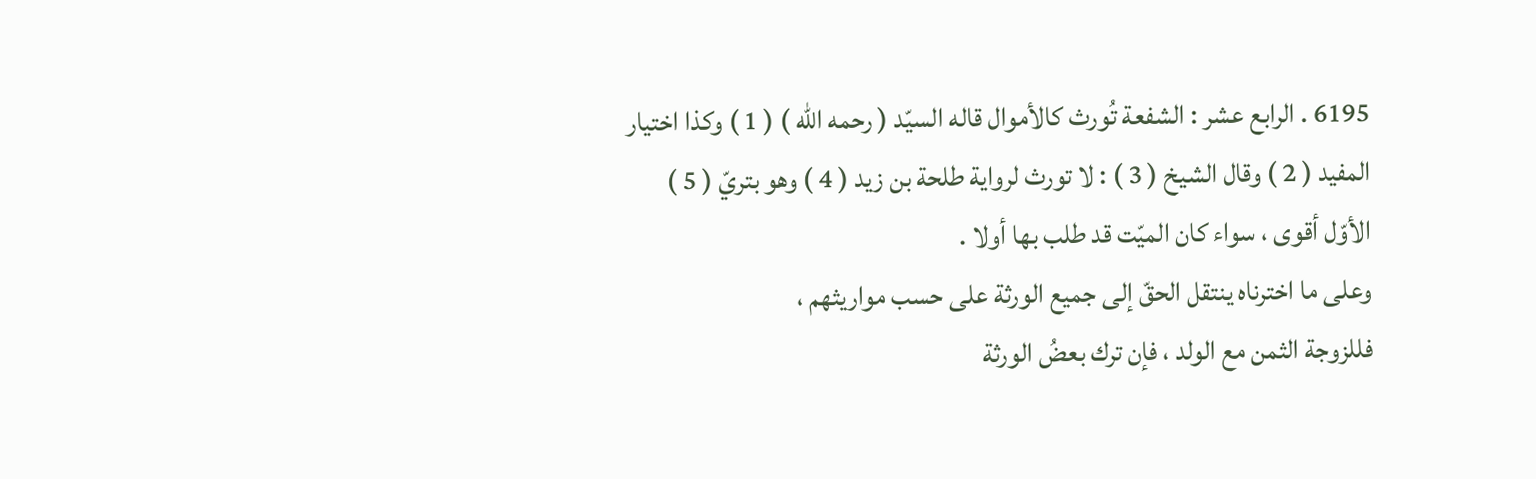6195 . الرابع عشر : الشفعة تُورث كالأموال قاله السيّد ( رحمه الله ) ( 1 ) وكذا اختيار
المفيد ( 2 ) وقال الشيخ ( 3 ) : لا تورث لرواية طلحة بن زيد ( 4 ) وهو بتريّ ( 5 )
الأوّل أقوى ، سواء كان الميّت قد طلب بها أولا .
وعلى ما اخترناه ينتقل الحقّ إلى جميع الورثة على حسب مواريثهم ،
فللزوجة الثمن مع الولد ، فإن ترك بعضُ الورثة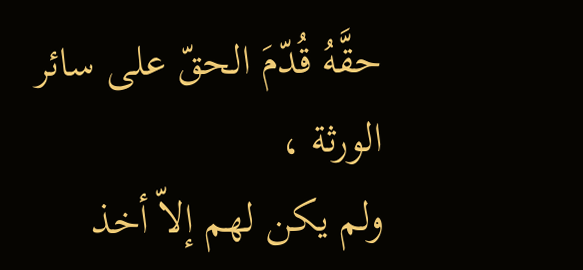حقَّهُ قُدّمَ الحقّ على سائر الورثة ،
ولم يكن لهم إلاّ أخذ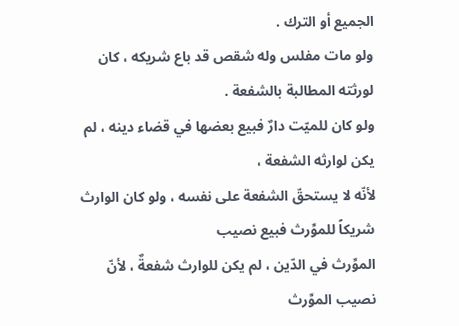الجميع أو الترك .
ولو مات مفلس وله شقص قد باع شريكه ، كان لورثته المطالبة بالشفعة .
ولو كان للميّت دارٌ فبيع بعضها في قضاء دينه ، لم يكن لوارثه الشفعة ،
لأنّه لا يستحقّ الشفعة على نفسه ، ولو كان الوارث شريكاً للموِّرث فبيع نصيب
الموِّرث في الدّين ، لم يكن للوارث شفعةٌ ، لأنّ نصيب الموِّرث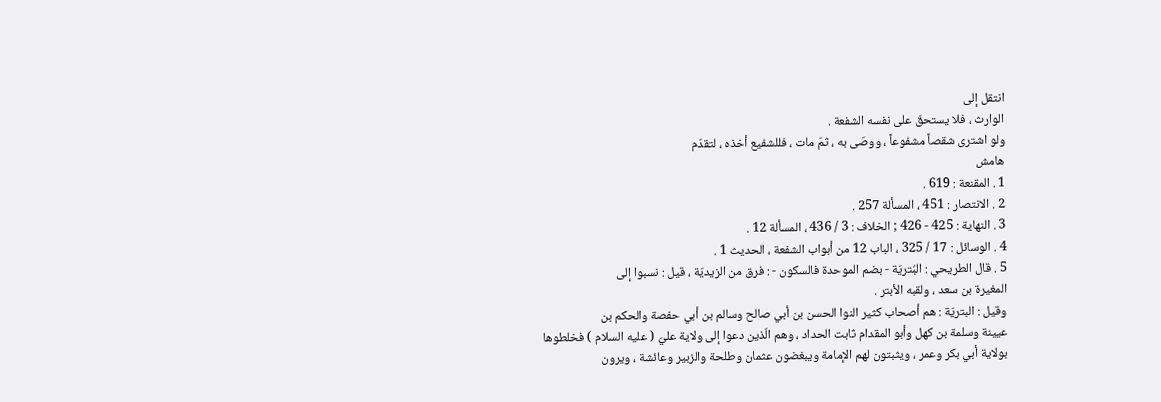انتقل إلى
الوارث ، فلا يستحقّ على نفسه الشفعة .
ولو اشترى شقصاً مشفوعاً ، ووصّى به ، ثمّ مات ، فللشفيع أخذه ، لتقدّم
هامش
1 . المقنعة : 619 .
2 . الانتصار : 451 ، المسألة 257 .
3 . النهاية : 425 - 426 ; الخلاف : 3 / 436 ، المسألة 12 .
4 . الوسائل : 17 / 325 ، الباب 12 من أبواب الشفعة ، الحديث 1 .
5 . قال الطريحي : البُتريّة - بضم الموحدة فالسكون - : فرق من الزيديّة ، قيل : نسبوا إلى
المغيرة بن سعد ، ولقبه الأبتر .
وقيل : البتريّة : هم أصحاب كثير النوا الحسن بن أبي صالح وسالم بن أبي حفصة والحكم بن
عيينة وسلمة بن كهل وأبو المقدام ثابت الحداد ، وهم الّذين دعوا إلى ولاية عليّ ( عليه السلام ) فخلطوها
بولاية أبي بكر وعمر ، ويثبتون لهم الإمامة ويبغضون عثمان وطلحة والزبير وعائشة ، ويرون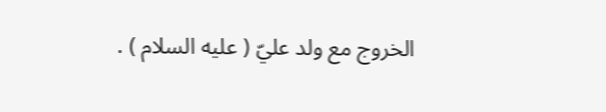الخروج مع ولد عليّ ( عليه السلام ) .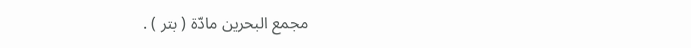مجمع البحرين مادّة ( بتر ) .